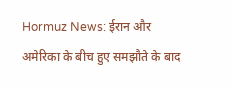Hormuz News: ईरान और अमेरिका के बीच हुए समझौते के बाद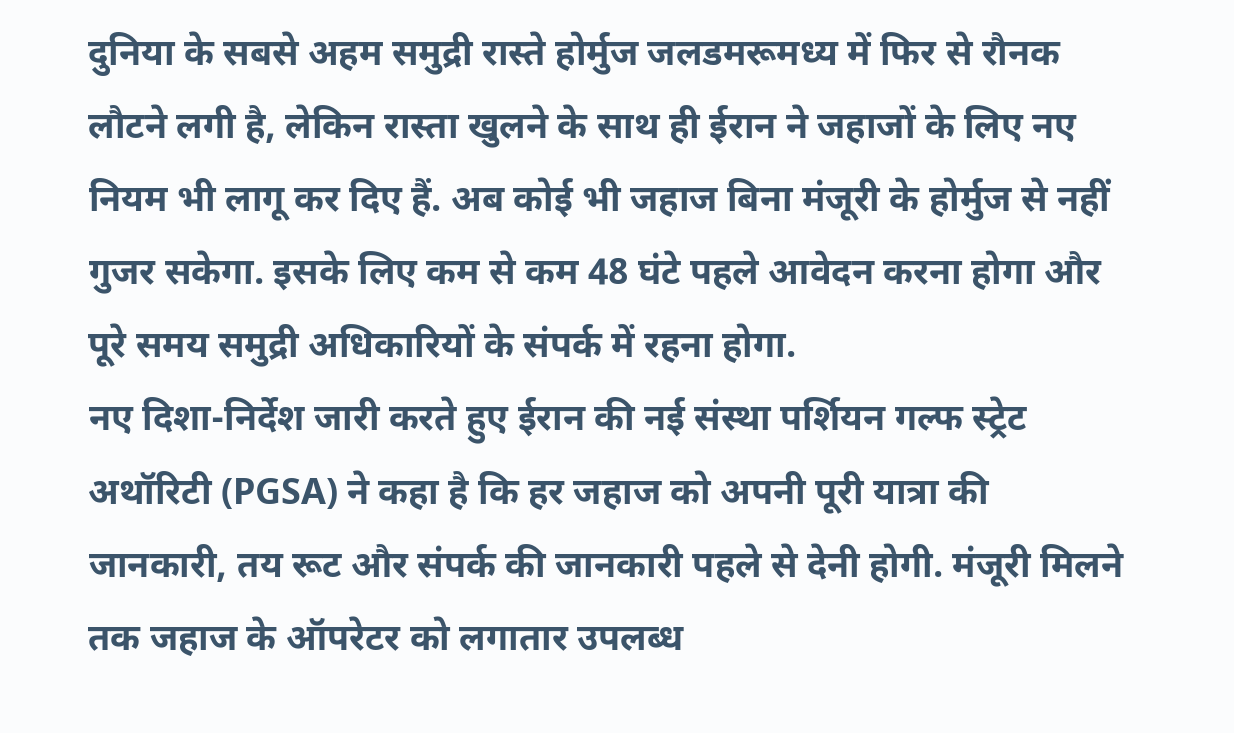दुनिया के सबसे अहम समुद्री रास्ते होर्मुज जलडमरूमध्य में फिर से रौनक लौटने लगी है, लेकिन रास्ता खुलने के साथ ही ईरान ने जहाजों के लिए नए नियम भी लागू कर दिए हैं. अब कोई भी जहाज बिना मंजूरी के होर्मुज से नहीं गुजर सकेगा. इसके लिए कम से कम 48 घंटे पहले आवेदन करना होगा और पूरे समय समुद्री अधिकारियों के संपर्क में रहना होगा.
नए दिशा-निर्देश जारी करते हुए ईरान की नई संस्था पर्शियन गल्फ स्ट्रेट अथॉरिटी (PGSA) ने कहा है कि हर जहाज को अपनी पूरी यात्रा की जानकारी, तय रूट और संपर्क की जानकारी पहले से देनी होगी. मंजूरी मिलने तक जहाज के ऑपरेटर को लगातार उपलब्ध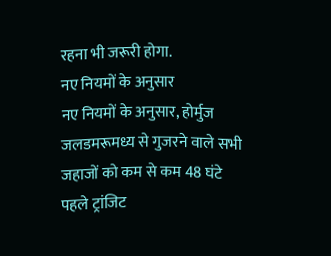रहना भी जरूरी होगा.
नए नियमों के अनुसार
नए नियमों के अनुसार, होर्मुज जलडमरूमध्य से गुजरने वाले सभी जहाजों को कम से कम 48 घंटे पहले ट्रांजिट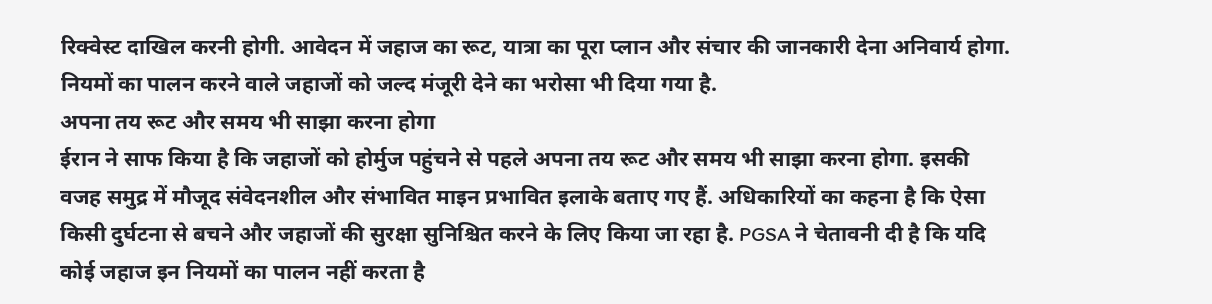रिक्वेस्ट दाखिल करनी होगी. आवेदन में जहाज का रूट, यात्रा का पूरा प्लान और संचार की जानकारी देना अनिवार्य होगा. नियमों का पालन करने वाले जहाजों को जल्द मंजूरी देने का भरोसा भी दिया गया है.
अपना तय रूट और समय भी साझा करना होगा
ईरान ने साफ किया है कि जहाजों को होर्मुज पहुंचने से पहले अपना तय रूट और समय भी साझा करना होगा. इसकी वजह समुद्र में मौजूद संवेदनशील और संभावित माइन प्रभावित इलाके बताए गए हैं. अधिकारियों का कहना है कि ऐसा किसी दुर्घटना से बचने और जहाजों की सुरक्षा सुनिश्चित करने के लिए किया जा रहा है. PGSA ने चेतावनी दी है कि यदि कोई जहाज इन नियमों का पालन नहीं करता है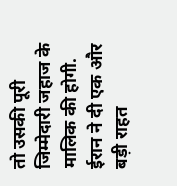तो उसकी पूरी जिम्मेदारी जहाज के मालिक की होगी.
ईरान ने दी एक और बड़ी राहत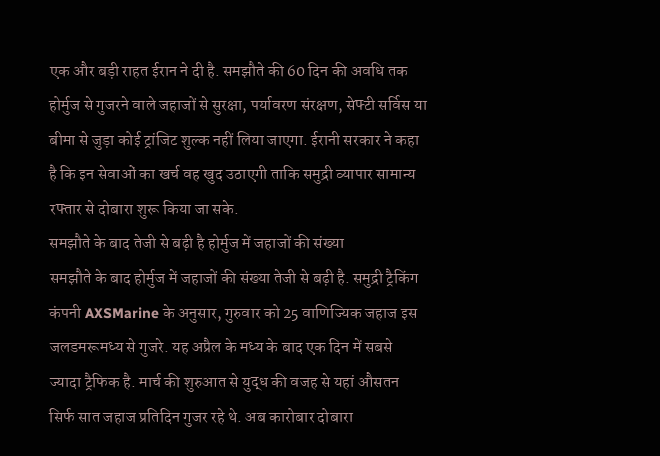एक और बड़ी राहत ईरान ने दी है. समझौते की 60 दिन की अवधि तक होर्मुज से गुजरने वाले जहाजों से सुरक्षा, पर्यावरण संरक्षण, सेफ्टी सर्विस या बीमा से जुड़ा कोई ट्रांजिट शुल्क नहीं लिया जाएगा. ईरानी सरकार ने कहा है कि इन सेवाओं का खर्च वह खुद उठाएगी ताकि समुद्री व्यापार सामान्य रफ्तार से दोबारा शुरू किया जा सके.
समझौते के बाद तेजी से बढ़ी है होर्मुज में जहाजों की संख्या
समझौते के बाद होर्मुज में जहाजों की संख्या तेजी से बढ़ी है. समुद्री ट्रैकिंग कंपनी AXSMarine के अनुसार, गुरुवार को 25 वाणिज्यिक जहाज इस जलडमरूमध्य से गुजरे. यह अप्रैल के मध्य के बाद एक दिन में सबसे ज्यादा ट्रैफिक है. मार्च की शुरुआत से युद्ध की वजह से यहां औसतन सिर्फ सात जहाज प्रतिदिन गुजर रहे थे. अब कारोबार दोबारा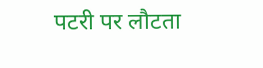पटरी पर लौटता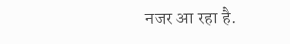नजर आ रहा है.